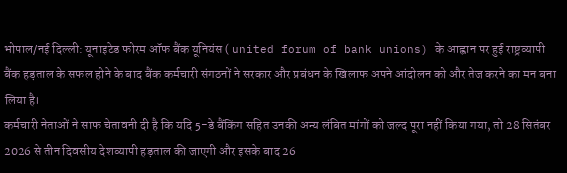भोपाल/नई दिल्ली: यूनाइटेड फोरम ऑफ बैंक यूनियंस ( united forum of bank unions) के आह्वान पर हुई राष्ट्रव्यापी बैंक हड़ताल के सफल होने के बाद बैंक कर्मचारी संगठनों ने सरकार और प्रबंधन के खिलाफ अपने आंदोलन को और तेज करने का मन बना लिया है।
कर्मचारी नेताओं ने साफ चेतावनी दी है कि यदि 5-डे बैंकिंग सहित उनकी अन्य लंबित मांगों को जल्द पूरा नहीं किया गया, तो 28 सितंबर 2026 से तीन दिवसीय देशव्यापी हड़ताल की जाएगी और इसके बाद 26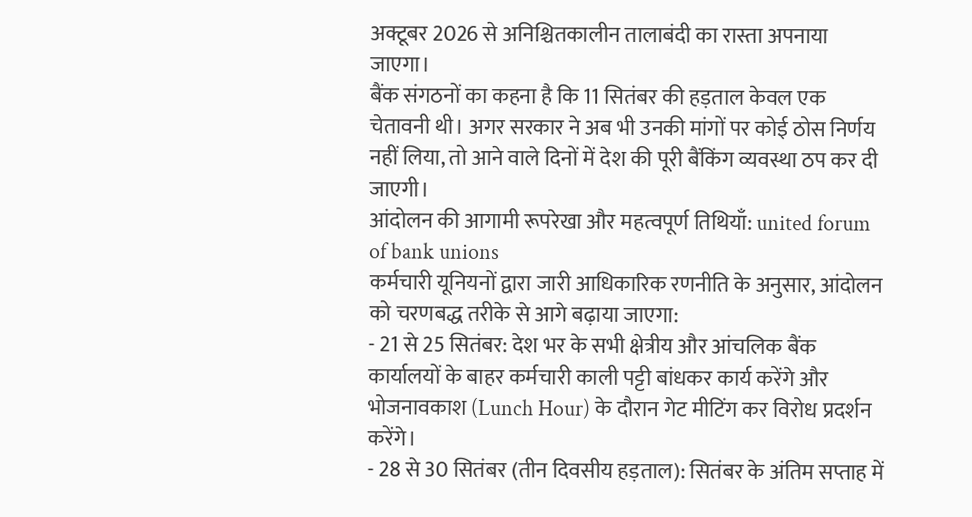अक्टूबर 2026 से अनिश्चितकालीन तालाबंदी का रास्ता अपनाया जाएगा।
बैंक संगठनों का कहना है कि 11 सितंबर की हड़ताल केवल एक चेतावनी थी। अगर सरकार ने अब भी उनकी मांगों पर कोई ठोस निर्णय नहीं लिया, तो आने वाले दिनों में देश की पूरी बैंकिंग व्यवस्था ठप कर दी जाएगी।
आंदोलन की आगामी रूपरेखा और महत्वपूर्ण तिथियाँ: united forum of bank unions
कर्मचारी यूनियनों द्वारा जारी आधिकारिक रणनीति के अनुसार, आंदोलन को चरणबद्ध तरीके से आगे बढ़ाया जाएगा:
- 21 से 25 सितंबर: देश भर के सभी क्षेत्रीय और आंचलिक बैंक कार्यालयों के बाहर कर्मचारी काली पट्टी बांधकर कार्य करेंगे और भोजनावकाश (Lunch Hour) के दौरान गेट मीटिंग कर विरोध प्रदर्शन करेंगे।
- 28 से 30 सितंबर (तीन दिवसीय हड़ताल): सितंबर के अंतिम सप्ताह में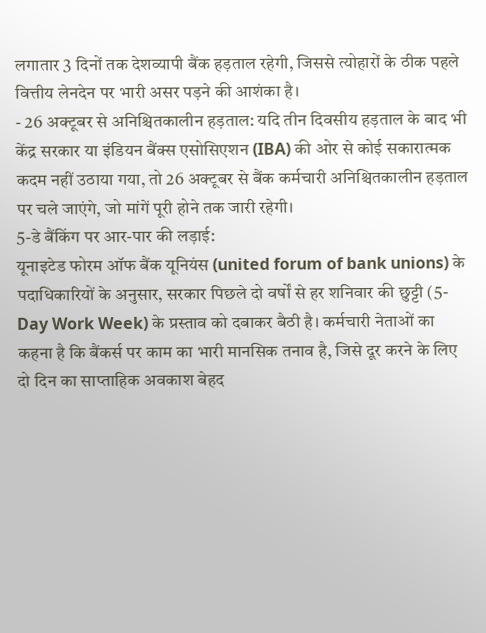लगातार 3 दिनों तक देशव्यापी बैंक हड़ताल रहेगी, जिससे त्योहारों के ठीक पहले वित्तीय लेनदेन पर भारी असर पड़ने की आशंका है।
- 26 अक्टूबर से अनिश्चितकालीन हड़ताल: यदि तीन दिवसीय हड़ताल के बाद भी केंद्र सरकार या इंडियन बैंक्स एसोसिएशन (IBA) की ओर से कोई सकारात्मक कदम नहीं उठाया गया, तो 26 अक्टूबर से बैंक कर्मचारी अनिश्चितकालीन हड़ताल पर चले जाएंगे, जो मांगें पूरी होने तक जारी रहेगी।
5-डे बैंकिंग पर आर-पार की लड़ाई:
यूनाइटेड फोरम ऑफ बैंक यूनियंस (united forum of bank unions) के पदाधिकारियों के अनुसार, सरकार पिछले दो वर्षों से हर शनिवार की छुट्टी (5-Day Work Week) के प्रस्ताव को दबाकर बैठी है। कर्मचारी नेताओं का कहना है कि बैंकर्स पर काम का भारी मानसिक तनाव है, जिसे दूर करने के लिए दो दिन का साप्ताहिक अवकाश बेहद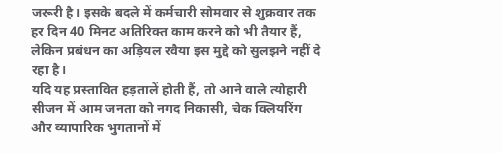जरूरी है। इसके बदले में कर्मचारी सोमवार से शुक्रवार तक हर दिन 40 मिनट अतिरिक्त काम करने को भी तैयार हैं, लेकिन प्रबंधन का अड़ियल रवैया इस मुद्दे को सुलझने नहीं दे रहा है।
यदि यह प्रस्तावित हड़तालें होती हैं, तो आने वाले त्योहारी सीजन में आम जनता को नगद निकासी, चेक क्लियरिंग और व्यापारिक भुगतानों में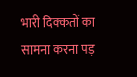भारी दिक्कतों का सामना करना पड़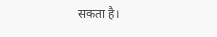सकता है।